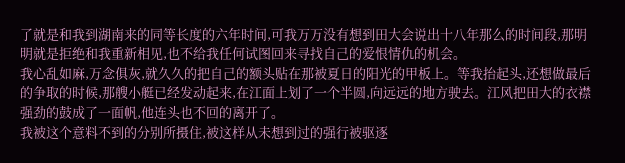了就是和我到湖南来的同等长度的六年时间,可我万万没有想到田大会说出十八年那么的时间段,那明明就是拒绝和我重新相见,也不给我任何试图回来寻找自己的爱恨情仇的机会。
我心乱如麻,万念俱灰,就久久的把自己的额头贴在那被夏日的阳光的甲板上。等我抬起头,还想做最后的争取的时候,那艘小艇已经发动起来,在江面上划了一个半圆,向远远的地方驶去。江风把田大的衣襟强劲的鼓成了一面帆,他连头也不回的离开了。
我被这个意料不到的分别所摄住,被这样从未想到过的强行被驱逐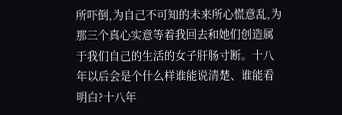所吓倒,为自己不可知的未来所心慌意乱,为那三个真心实意等着我回去和她们创造属于我们自己的生活的女子肝肠寸断。十八年以后会是个什么样谁能说清楚、谁能看明白?十八年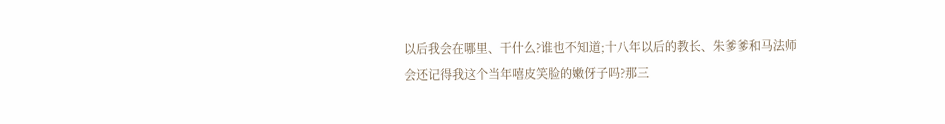以后我会在哪里、干什么?谁也不知道;十八年以后的教长、朱爹爹和马法师会还记得我这个当年嘻皮笑脸的嫩伢子吗?那三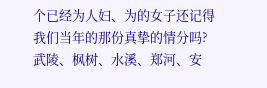个已经为人妇、为的女子还记得我们当年的那份真挚的情分吗?武陵、枫树、水溪、郑河、安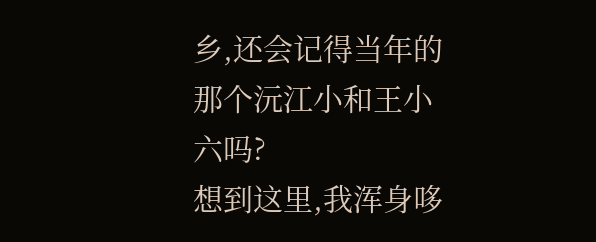乡,还会记得当年的那个沅江小和王小六吗?
想到这里,我浑身哆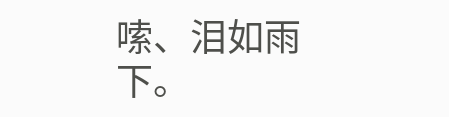嗦、泪如雨下。